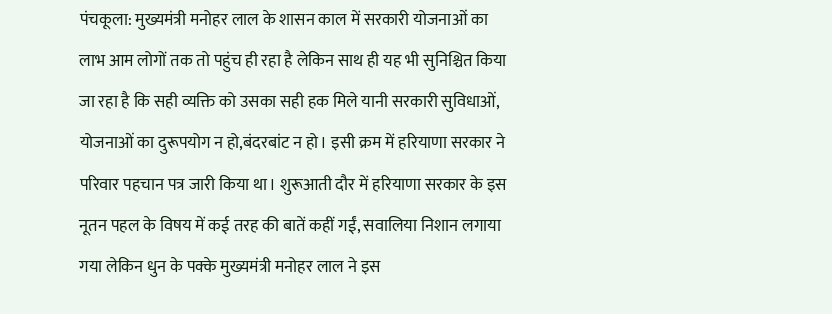पंचकूला: मुख्यमंत्री मनोहर लाल के शासन काल में सरकारी योजनाओं का लाभ आम लोगों तक तो पहुंच ही रहा है लेकिन साथ ही यह भी सुनिश्चित किया जा रहा है कि सही व्यक्ति को उसका सही हक मिले यानी सरकारी सुविधाओं, योजनाओं का दुरूपयोग न हो,बंदरबांट न हो। इसी क्रम में हरियाणा सरकार ने परिवार पहचान पत्र जारी किया था। शुरूआती दौर में हरियाणा सरकार के इस नूतन पहल के विषय में कई तरह की बातें कहीं गईं, सवालिया निशान लगाया गया लेकिन धुन के पक्के मुख्यमंत्री मनोहर लाल ने इस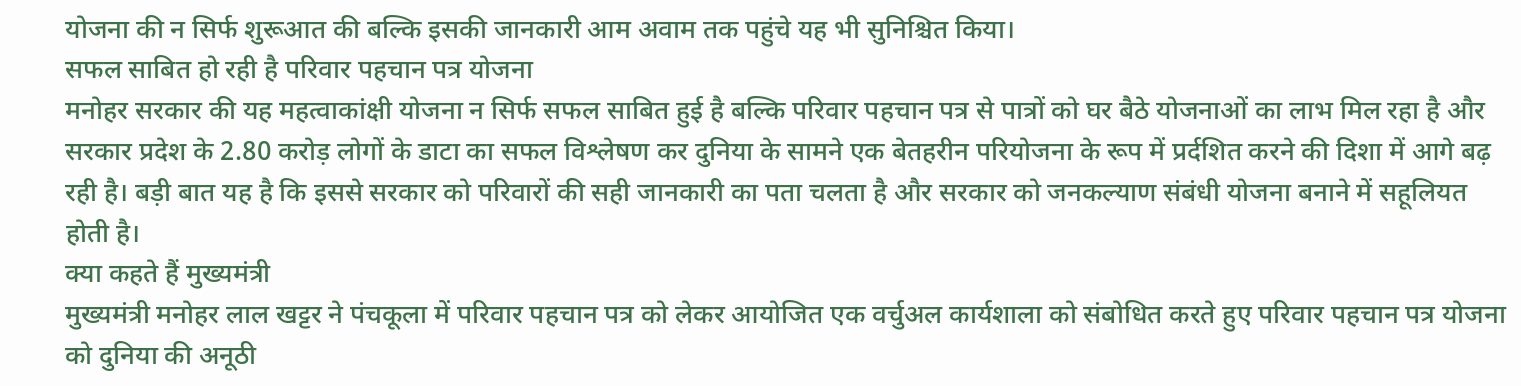योजना की न सिर्फ शुरूआत की बल्कि इसकी जानकारी आम अवाम तक पहुंचे यह भी सुनिश्चित किया।
सफल साबित हो रही है परिवार पहचान पत्र योजना
मनोहर सरकार की यह महत्वाकांक्षी योजना न सिर्फ सफल साबित हुई है बल्कि परिवार पहचान पत्र से पात्रों को घर बैठे योजनाओं का लाभ मिल रहा है और सरकार प्रदेश के 2.80 करोड़ लोगों के डाटा का सफल विश्लेषण कर दुनिया के सामने एक बेतहरीन परियोजना के रूप में प्रर्दशित करने की दिशा में आगे बढ़ रही है। बड़ी बात यह है कि इससे सरकार को परिवारों की सही जानकारी का पता चलता है और सरकार को जनकल्याण संबंधी योजना बनाने में सहूलियत होती है।
क्या कहते हैं मुख्यमंत्री
मुख्यमंत्री मनोहर लाल खट्टर ने पंचकूला में परिवार पहचान पत्र को लेकर आयोजित एक वर्चुअल कार्यशाला को संबोधित करते हुए परिवार पहचान पत्र योजना को दुनिया की अनूठी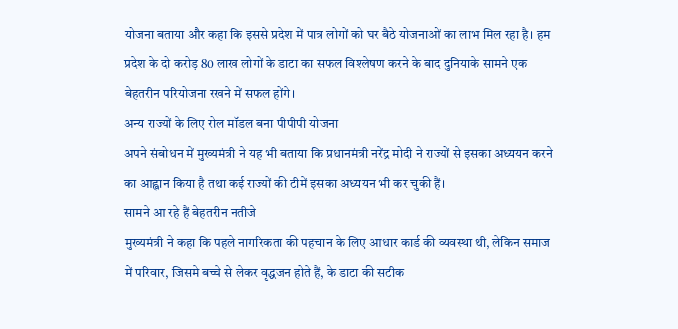योजना बताया और कहा कि इससे प्रदेश में पात्र लोगों को घर बैठे योजनाओं का लाभ मिल रहा है। हम प्रदेश के दो करोड़ 80 लाख लोगों के डाटा का सफल विश्लेषण करने के बाद दुनियाके सामने एक बेहतरीन परियोजना रखने में सफल होंगे।
अन्य राज्यों के लिए रोल मॉडल बना पीपीपी योजना
अपने संबोधन में मुख्यमंत्री ने यह भी बताया कि प्रधानमंत्री नरेंद्र मोदी ने राज्यों से इसका अध्ययन करने का आह्वान किया है तथा कई राज्यों की टीमें इसका अध्ययन भी कर चुकी हैं।
सामने आ रहे हैं बेहतरीन नतीजे
मुख्यमंत्री ने कहा कि पहले नागरिकता की पहचान के लिए आधार कार्ड की व्यवस्था थी, लेकिन समाज में परिवार, जिसमे बच्चे से लेकर वृद्धजन होते हैं, के डाटा की सटीक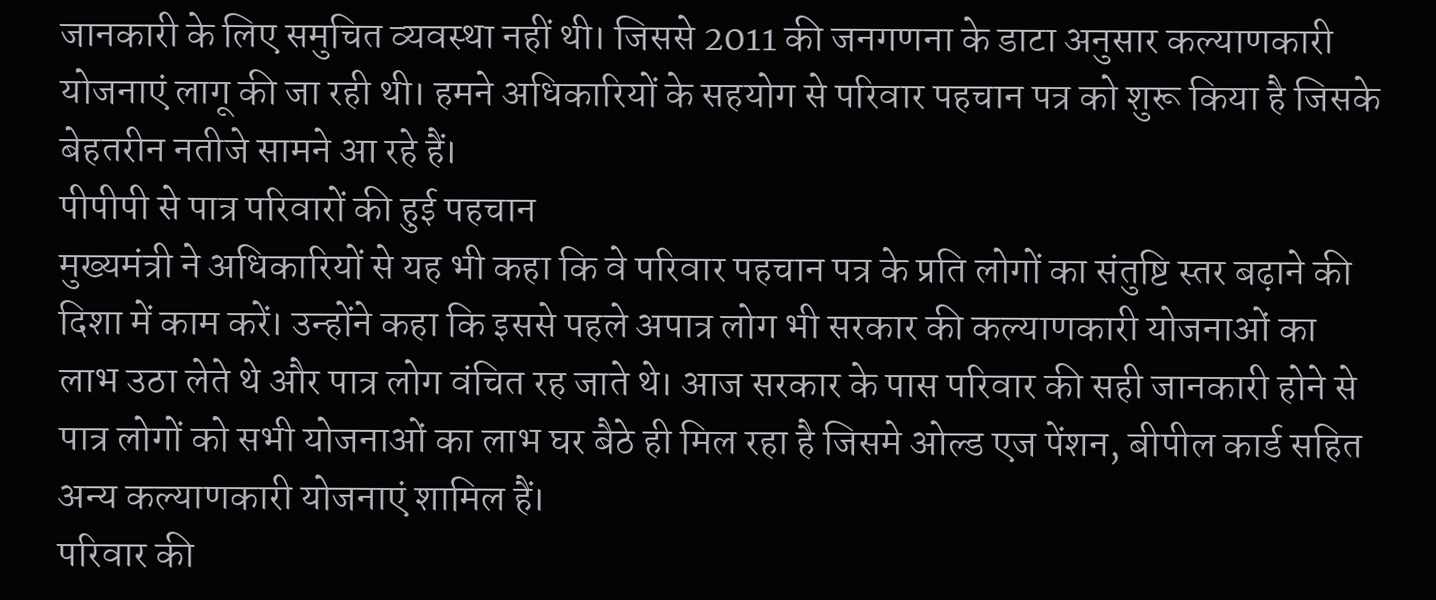जानकारी के लिए समुचित व्यवस्था नहीं थी। जिससे 2011 की जनगणना के डाटा अनुसार कल्याणकारी योजनाएं लागू की जा रही थी। हमने अधिकारियों के सहयोग से परिवार पहचान पत्र को शुरू किया है जिसके बेहतरीन नतीजे सामने आ रहे हैं।
पीपीपी से पात्र परिवारों की हुई पहचान
मुख्यमंत्री ने अधिकारियों से यह भी कहा कि वे परिवार पहचान पत्र के प्रति लोगों का संतुष्टि स्तर बढ़ाने की दिशा में काम करें। उन्होंने कहा कि इससे पहले अपात्र लोग भी सरकार की कल्याणकारी योजनाओं का लाभ उठा लेते थे और पात्र लोग वंचित रह जाते थे। आज सरकार के पास परिवार की सही जानकारी होने से पात्र लोगों को सभी योजनाओं का लाभ घर बैठे ही मिल रहा है जिसमे ओल्ड एज पेंशन, बीपील कार्ड सहित अन्य कल्याणकारी योजनाएं शामिल हैं।
परिवार की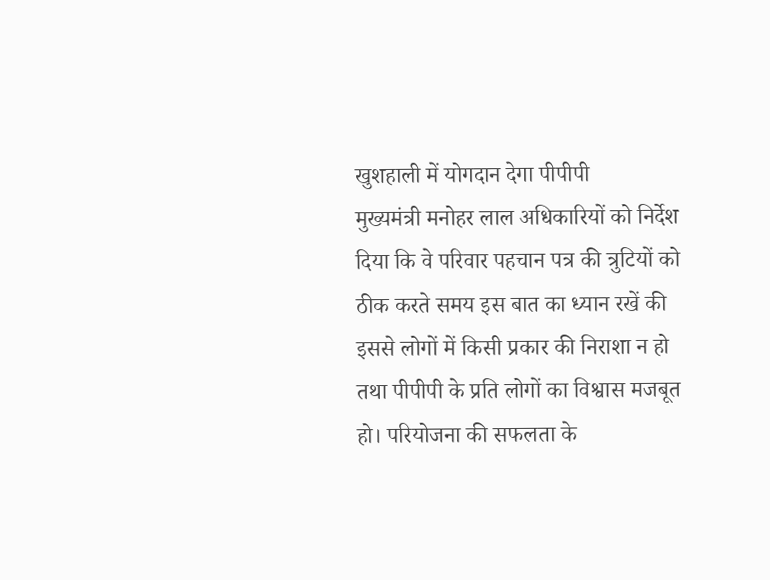खुशहाली में योगदान देगा पीपीपी
मुख्यमंत्री मनोहर लाल अधिकारियों को निर्देश दिया कि वे परिवार पहचान पत्र की त्रुटियों को ठीक करते समय इस बात का ध्यान रखें की इससे लोगों में किसी प्रकार की निराशा न हो तथा पीपीपी के प्रति लोगों का विश्वास मजबूत हो। परियोजना की सफलता के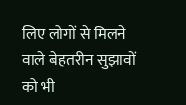लिए लोगों से मिलने वाले बेहतरीन सुझावों को भी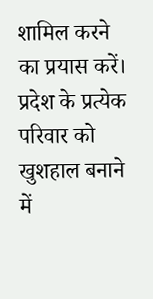शामिल करने का प्रयास करें। प्रदेश के प्रत्येक परिवार को खुशहाल बनाने में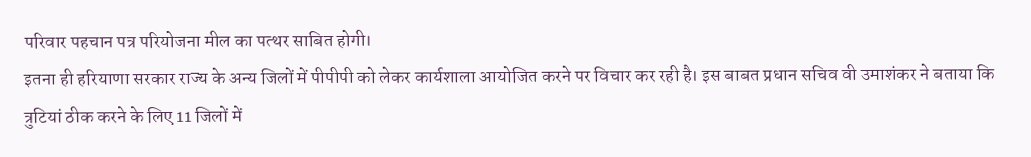परिवार पहचान पत्र परियोजना मील का पत्थर साबित होगी।
इतना ही हरियाणा सरकार राज्य के अन्य जिलों में पीपीपी को लेकर कार्यशाला आयोजित करने पर विचार कर रही है। इस बाबत प्रधान सचिव वी उमाशंकर ने बताया कि त्रुटियां ठीक करने के लिए 11 जिलों में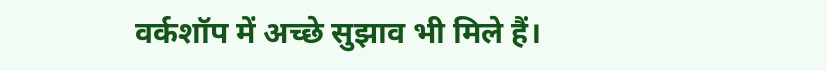वर्कशॉप में अच्छे सुझाव भी मिले हैं।